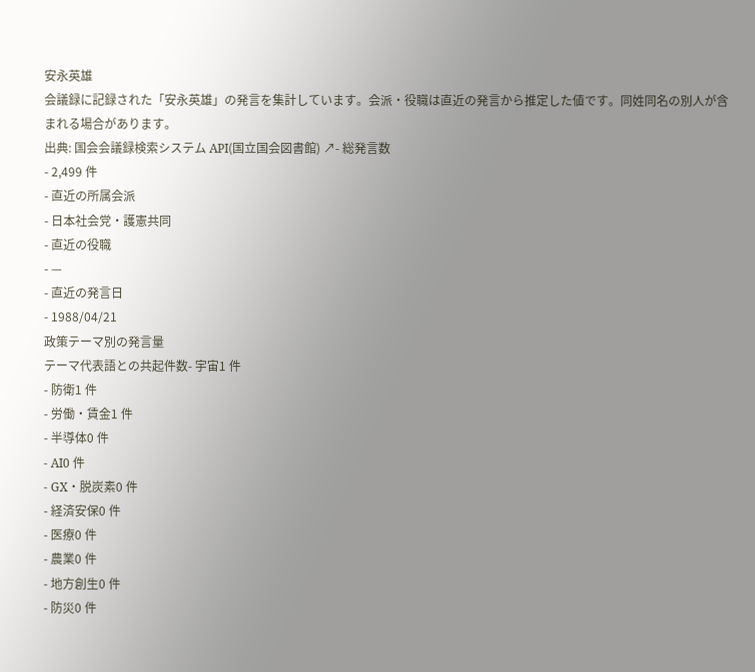安永英雄
会議録に記録された「安永英雄」の発言を集計しています。会派・役職は直近の発言から推定した値です。同姓同名の別人が含まれる場合があります。
出典: 国会会議録検索システム API(国立国会図書館) ↗- 総発言数
- 2,499 件
- 直近の所属会派
- 日本社会党・護憲共同
- 直近の役職
- —
- 直近の発言日
- 1988/04/21
政策テーマ別の発言量
テーマ代表語との共起件数- 宇宙1 件
- 防衛1 件
- 労働・賃金1 件
- 半導体0 件
- AI0 件
- GX・脱炭素0 件
- 経済安保0 件
- 医療0 件
- 農業0 件
- 地方創生0 件
- 防災0 件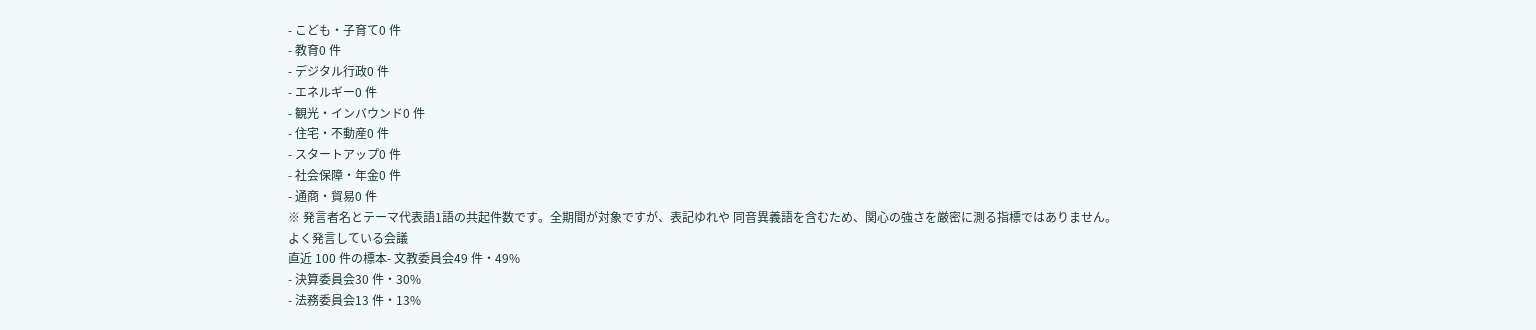- こども・子育て0 件
- 教育0 件
- デジタル行政0 件
- エネルギー0 件
- 観光・インバウンド0 件
- 住宅・不動産0 件
- スタートアップ0 件
- 社会保障・年金0 件
- 通商・貿易0 件
※ 発言者名とテーマ代表語1語の共起件数です。全期間が対象ですが、表記ゆれや 同音異義語を含むため、関心の強さを厳密に測る指標ではありません。
よく発言している会議
直近 100 件の標本- 文教委員会49 件・49%
- 決算委員会30 件・30%
- 法務委員会13 件・13%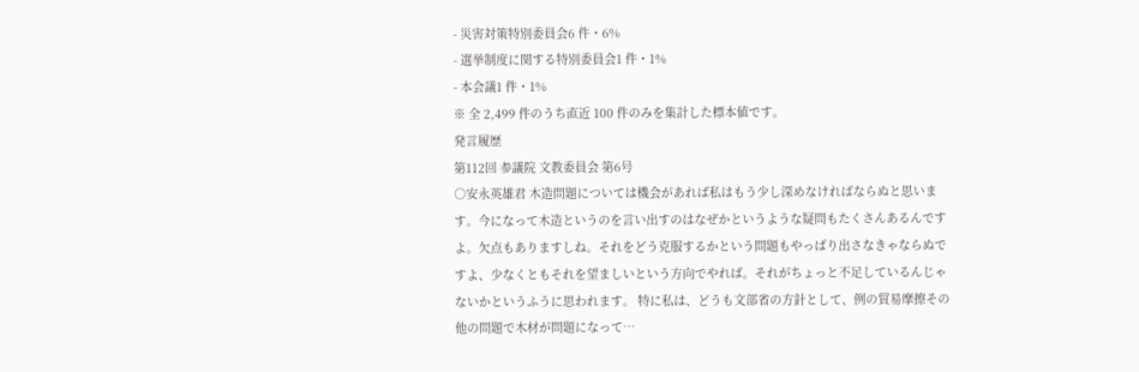- 災害対策特別委員会6 件・6%
- 選挙制度に関する特別委員会1 件・1%
- 本会議1 件・1%
※ 全 2,499 件のうち直近 100 件のみを集計した標本値です。
発言履歴
第112回 参議院 文教委員会 第6号
○安永英雄君 木造問題については機会があれば私はもう少し深めなければならぬと思います。今になって木造というのを言い出すのはなぜかというような疑問もたくさんあるんですよ。欠点もありますしね。それをどう克服するかという問題もやっぱり出さなきゃならぬですよ、少なくともそれを望ましいという方向でやれば。それがちょっと不足しているんじゃないかというふうに思われます。 特に私は、どうも文部省の方針として、例の貿易摩擦その他の問題で木材が問題になって…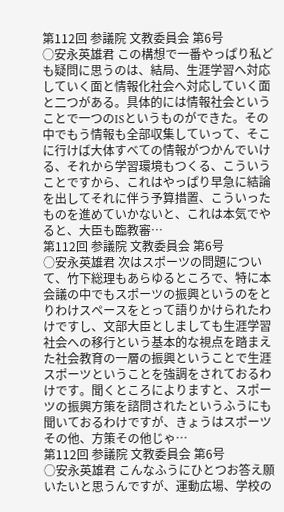第112回 参議院 文教委員会 第6号
○安永英雄君 この構想で一番やっぱり私ども疑問に思うのは、結局、生涯学習へ対応していく面と情報化社会へ対応していく面と二つがある。具体的には情報社会ということで一つのISというものができた。その中でもう情報も全部収集していって、そこに行けば大体すべての情報がつかんでいける、それから学習環境もつくる、こういうことですから、これはやっぱり早急に結論を出してそれに伴う予算措置、こういったものを進めていかないと、これは本気でやると、大臣も臨教審…
第112回 参議院 文教委員会 第6号
○安永英雄君 次はスポーツの問題について、竹下総理もあらゆるところで、特に本会議の中でもスポーツの振興というのをとりわけスペースをとって語りかけられたわけですし、文部大臣としましても生涯学習社会への移行という基本的な視点を踏まえた社会教育の一層の振興ということで生涯スポーツということを強調をされておるわけです。聞くところによりますと、スポーツの振興方策を諮問されたというふうにも聞いておるわけですが、きょうはスポーツその他、方策その他じゃ…
第112回 参議院 文教委員会 第6号
○安永英雄君 こんなふうにひとつお答え願いたいと思うんですが、運動広場、学校の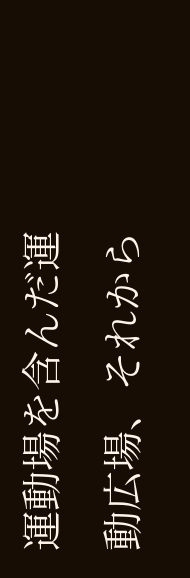運動場を含んだ運動広場、それから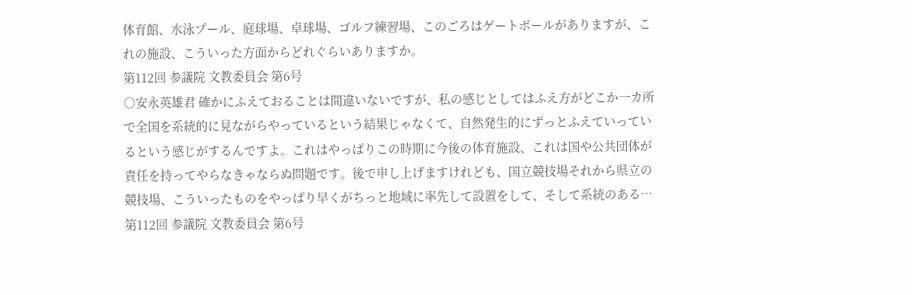体育館、水泳プール、庭球場、卓球場、ゴルフ練習場、このごろはゲートボールがありますが、これの施設、こういった方面からどれぐらいありますか。
第112回 参議院 文教委員会 第6号
○安永英雄君 確かにふえておることは間違いないですが、私の感じとしてはふえ方がどこか一カ所で全国を系統的に見ながらやっているという結果じゃなくて、自然発生的にずっとふえていっているという感じがするんですよ。これはやっぱりこの時期に今後の体育施設、これは国や公共団体が責任を持ってやらなきゃならぬ問題です。後で申し上げますけれども、国立競技場それから県立の競技場、こういったものをやっぱり早くがちっと地域に率先して設置をして、そして系統のある…
第112回 参議院 文教委員会 第6号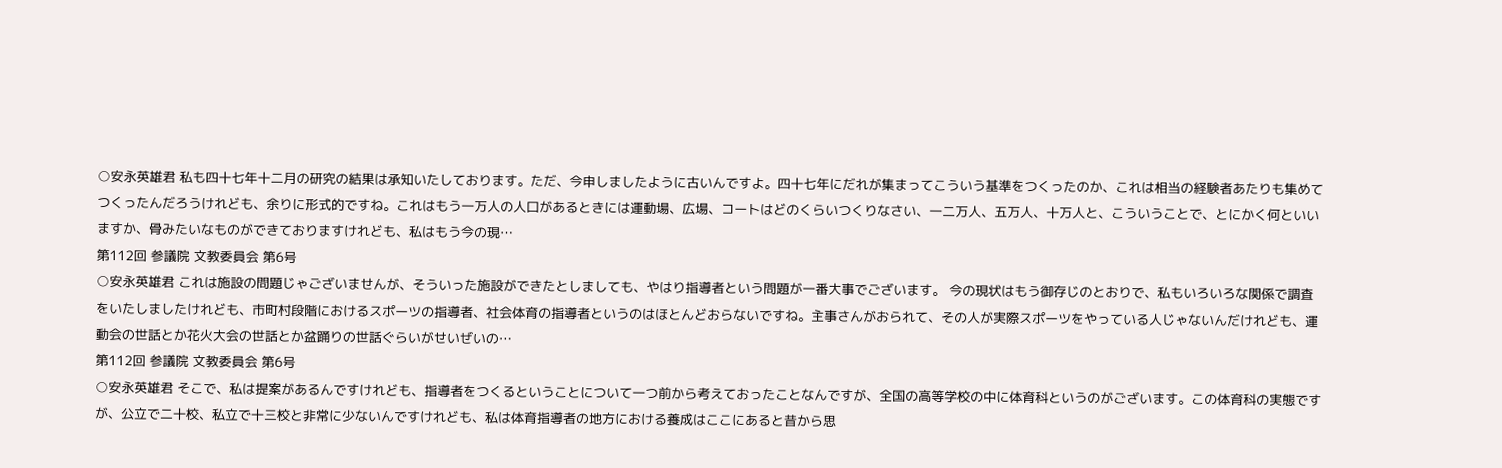○安永英雄君 私も四十七年十二月の研究の結果は承知いたしております。ただ、今申しましたように古いんですよ。四十七年にだれが集まってこういう基準をつくったのか、これは相当の経験者あたりも集めてつくったんだろうけれども、余りに形式的ですね。これはもう一万人の人口があるときには運動場、広場、コートはどのくらいつくりなさい、一二万人、五万人、十万人と、こういうことで、とにかく何といいますか、骨みたいなものができておりますけれども、私はもう今の現…
第112回 参議院 文教委員会 第6号
○安永英雄君 これは施設の問題じゃございませんが、そういった施設ができたとしましても、やはり指導者という問題が一番大事でございます。 今の現状はもう御存じのとおりで、私もいろいろな関係で調査をいたしましたけれども、市町村段階におけるスポーツの指導者、社会体育の指導者というのはほとんどおらないですね。主事さんがおられて、その人が実際スポーツをやっている人じゃないんだけれども、運動会の世話とか花火大会の世話とか盆踊りの世話ぐらいがせいぜいの…
第112回 参議院 文教委員会 第6号
○安永英雄君 そこで、私は提案があるんですけれども、指導者をつくるということについて一つ前から考えておったことなんですが、全国の高等学校の中に体育科というのがございます。この体育科の実態ですが、公立で二十校、私立で十三校と非常に少ないんですけれども、私は体育指導者の地方における養成はここにあると昔から思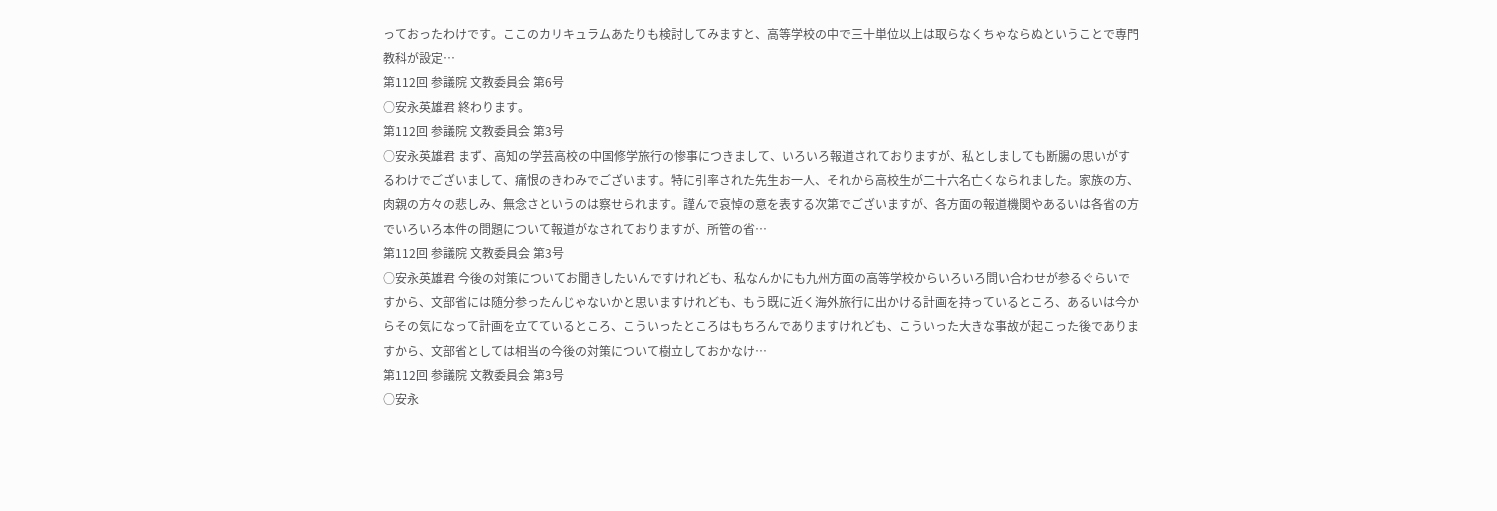っておったわけです。ここのカリキュラムあたりも検討してみますと、高等学校の中で三十単位以上は取らなくちゃならぬということで専門教科が設定…
第112回 参議院 文教委員会 第6号
○安永英雄君 終わります。
第112回 参議院 文教委員会 第3号
○安永英雄君 まず、高知の学芸高校の中国修学旅行の惨事につきまして、いろいろ報道されておりますが、私としましても断腸の思いがするわけでございまして、痛恨のきわみでございます。特に引率された先生お一人、それから高校生が二十六名亡くなられました。家族の方、肉親の方々の悲しみ、無念さというのは察せられます。謹んで哀悼の意を表する次第でございますが、各方面の報道機関やあるいは各省の方でいろいろ本件の問題について報道がなされておりますが、所管の省…
第112回 参議院 文教委員会 第3号
○安永英雄君 今後の対策についてお聞きしたいんですけれども、私なんかにも九州方面の高等学校からいろいろ問い合わせが参るぐらいですから、文部省には随分参ったんじゃないかと思いますけれども、もう既に近く海外旅行に出かける計画を持っているところ、あるいは今からその気になって計画を立てているところ、こういったところはもちろんでありますけれども、こういった大きな事故が起こった後でありますから、文部省としては相当の今後の対策について樹立しておかなけ…
第112回 参議院 文教委員会 第3号
○安永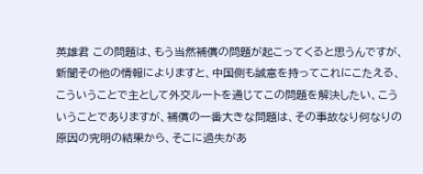英雄君 この問題は、もう当然補償の問題が起こってくると思うんですが、新聞その他の情報によりますと、中国側も誠意を持ってこれにこたえる、こういうことで主として外交ルートを通じてこの問題を解決したい、こういうことでありますが、補償の一番大きな問題は、その事故なり何なりの原因の究明の結果から、そこに過失があ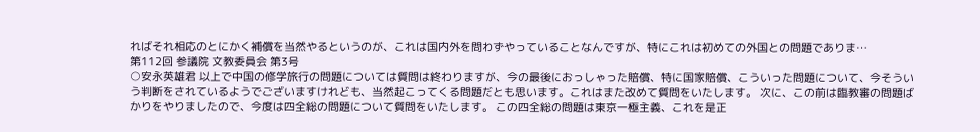ればそれ相応のとにかく補償を当然やるというのが、これは国内外を問わずやっていることなんですが、特にこれは初めての外国との問題でありま…
第112回 参議院 文教委員会 第3号
○安永英雄君 以上で中国の修学旅行の問題については質問は終わりますが、今の最後におっしゃった賠償、特に国家賠償、こういった問題について、今そういう判断をされているようでございますけれども、当然起こってくる問題だとも思います。これはまた改めて質問をいたします。 次に、この前は臨教審の問題ばかりをやりましたので、今度は四全総の問題について質問をいたします。 この四全総の問題は東京一極主義、これを是正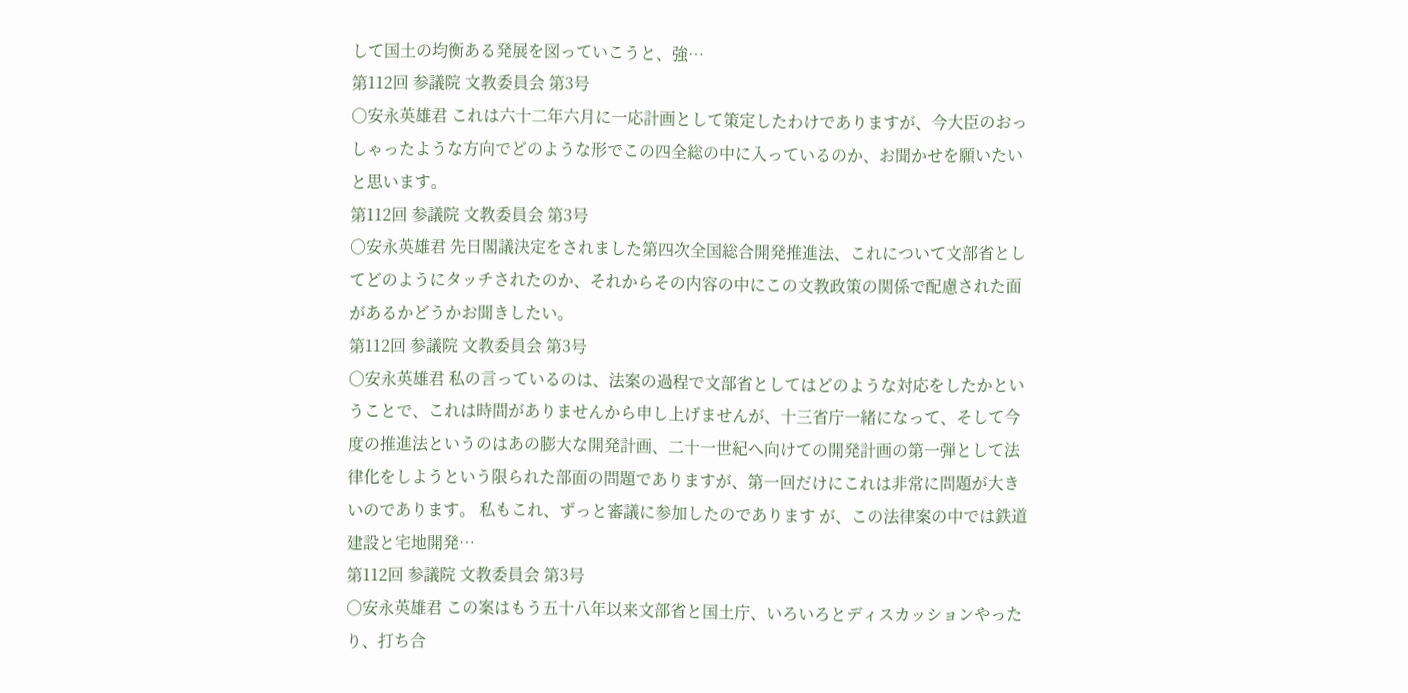して国土の均衡ある発展を図っていこうと、強…
第112回 参議院 文教委員会 第3号
○安永英雄君 これは六十二年六月に一応計画として策定したわけでありますが、今大臣のおっしゃったような方向でどのような形でこの四全総の中に入っているのか、お聞かせを願いたいと思います。
第112回 参議院 文教委員会 第3号
○安永英雄君 先日閣議決定をされました第四次全国総合開発推進法、これについて文部省としてどのようにタッチされたのか、それからその内容の中にこの文教政策の関係で配慮された面があるかどうかお聞きしたい。
第112回 参議院 文教委員会 第3号
○安永英雄君 私の言っているのは、法案の過程で文部省としてはどのような対応をしたかということで、これは時間がありませんから申し上げませんが、十三省庁一緒になって、そして今度の推進法というのはあの膨大な開発計画、二十一世紀へ向けての開発計画の第一弾として法律化をしようという限られた部面の問題でありますが、第一回だけにこれは非常に問題が大きいのであります。 私もこれ、ずっと審議に参加したのであります が、この法律案の中では鉄道建設と宅地開発…
第112回 参議院 文教委員会 第3号
○安永英雄君 この案はもう五十八年以来文部省と国土庁、いろいろとディスカッションやったり、打ち合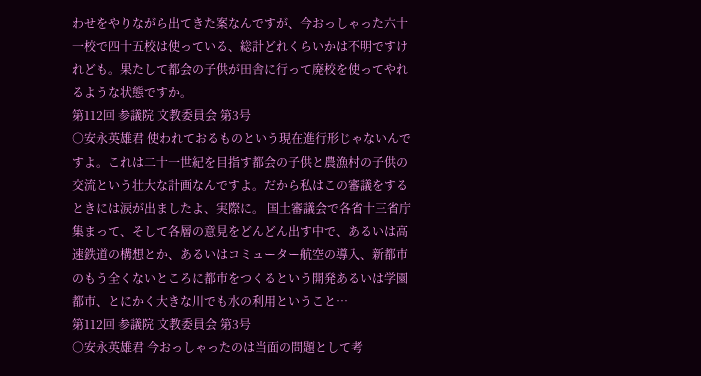わせをやりながら出てきた案なんですが、今おっしゃった六十一校で四十五校は使っている、総計どれくらいかは不明ですけれども。果たして都会の子供が田舎に行って廃校を使ってやれるような状態ですか。
第112回 参議院 文教委員会 第3号
○安永英雄君 使われておるものという現在進行形じゃないんですよ。これは二十一世紀を目指す都会の子供と農漁村の子供の交流という壮大な計画なんですよ。だから私はこの審議をするときには涙が出ましたよ、実際に。 国土審議会で各省十三省庁集まって、そして各層の意見をどんどん出す中で、あるいは高速鉄道の構想とか、あるいはコミューター航空の導入、新都市のもう全くないところに都市をつくるという開発あるいは学園都市、とにかく大きな川でも水の利用ということ…
第112回 参議院 文教委員会 第3号
○安永英雄君 今おっしゃったのは当面の問題として考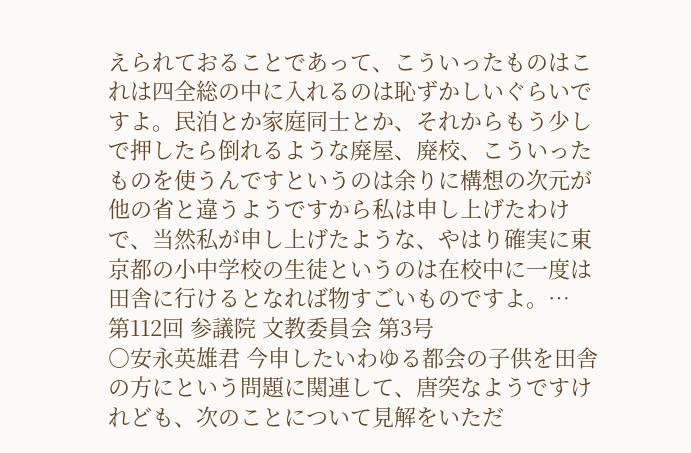えられておることであって、こういったものはこれは四全総の中に入れるのは恥ずかしいぐらいですよ。民泊とか家庭同士とか、それからもう少しで押したら倒れるような廃屋、廃校、こういったものを使うんですというのは余りに構想の次元が他の省と違うようですから私は申し上げたわけで、当然私が申し上げたような、やはり確実に東京都の小中学校の生徒というのは在校中に一度は田舎に行けるとなれば物すごいものですよ。…
第112回 参議院 文教委員会 第3号
○安永英雄君 今申したいわゆる都会の子供を田舎の方にという問題に関連して、唐突なようですけれども、次のことについて見解をいただ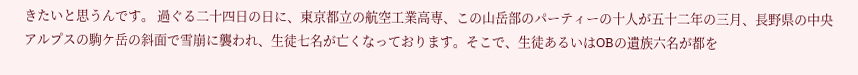きたいと思うんです。 過ぐる二十四日の日に、東京都立の航空工業高専、この山岳部のパーティーの十人が五十二年の三月、長野県の中央アルプスの駒ケ岳の斜面で雪崩に襲われ、生徒七名が亡くなっております。そこで、生徒あるいはOBの遺族六名が都を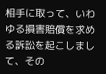相手に取って、いわゆる損害賠償を求める訴訟を起こしまして、その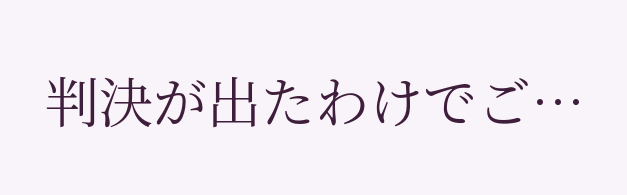判決が出たわけでご…